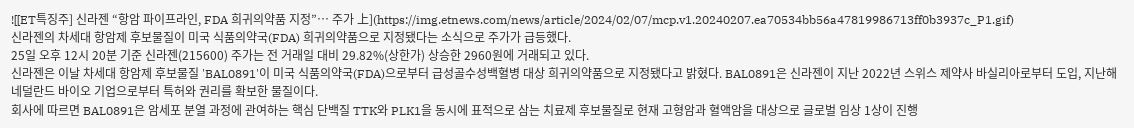![[ET특징주] 신라젠 “항암 파이프라인, FDA 희귀의약품 지정”… 주가 上](https://img.etnews.com/news/article/2024/02/07/mcp.v1.20240207.ea70534bb56a47819986713ff0b3937c_P1.gif)
신라젠의 차세대 항암제 후보물질이 미국 식품의약국(FDA) 희귀의약품으로 지정됐다는 소식으로 주가가 급등했다.
25일 오후 12시 20분 기준 신라젠(215600) 주가는 전 거래일 대비 29.82%(상한가) 상승한 2960원에 거래되고 있다.
신라젠은 이날 차세대 항암제 후보물질 'BAL0891'이 미국 식품의약국(FDA)으로부터 급성골수성백혈병 대상 희귀의약품으로 지정됐다고 밝혔다. BAL0891은 신라젠이 지난 2022년 스위스 제약사 바실리아로부터 도입, 지난해 네덜란드 바이오 기업으로부터 특허와 권리를 확보한 물질이다.
회사에 따르면 BAL0891은 암세포 분열 과정에 관여하는 핵심 단백질 TTK와 PLK1을 동시에 표적으로 삼는 치료제 후보물질로 현재 고형암과 혈액암을 대상으로 글로벌 임상 1상이 진행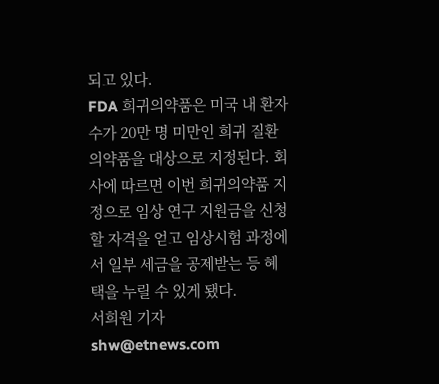되고 있다.
FDA 희귀의약품은 미국 내 환자 수가 20만 명 미만인 희귀 질환 의약품을 대상으로 지정된다. 회사에 따르면 이번 희귀의약품 지정으로 임상 연구 지원금을 신청할 자격을 얻고 임상시험 과정에서 일부 세금을 공제받는 등 혜택을 누릴 수 있게 됐다.
서희원 기자 shw@etnews.com